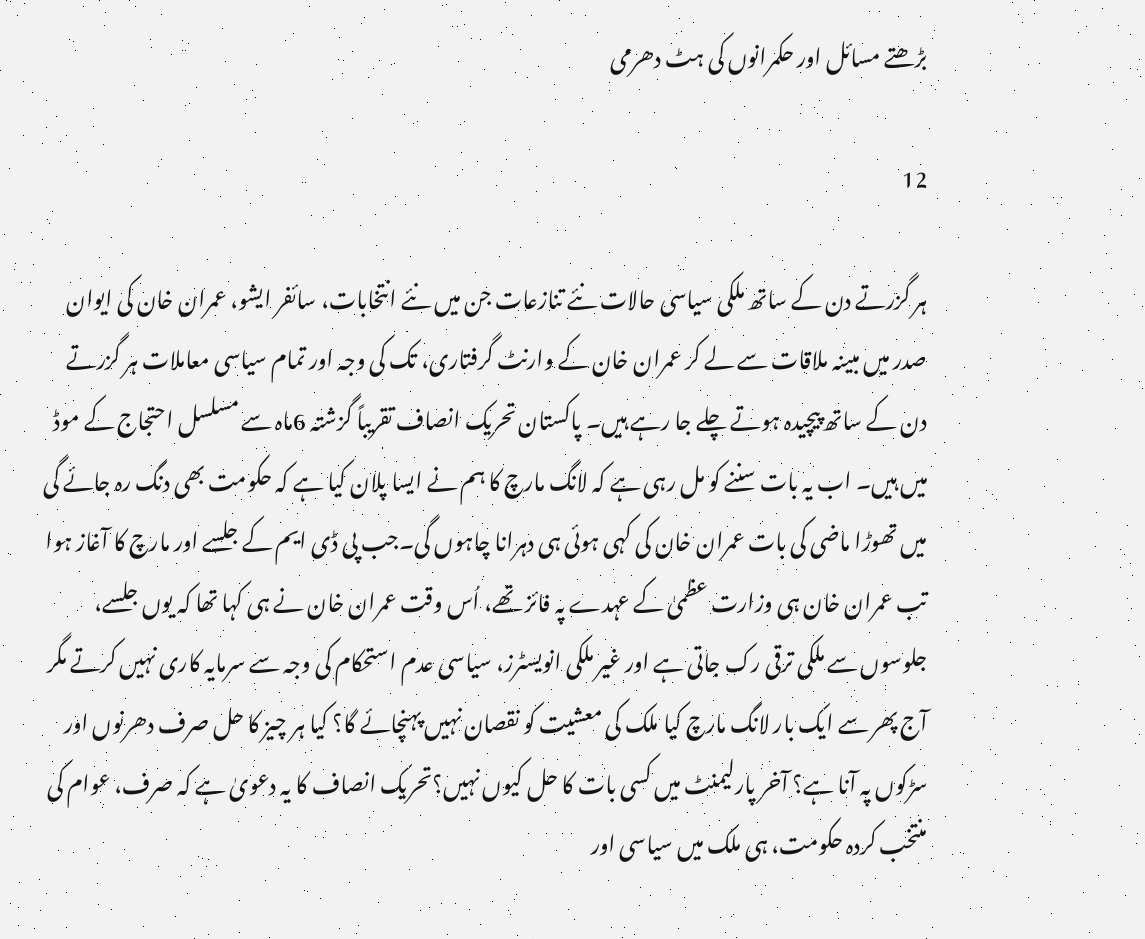بڑھتے مسائل اور حکمرانوں کی ہٹ دھرمی

12

ہر گزرتے دن کے ساتھ ملکی سیاسی حالات نئے تنازعات جن میں نئے انتخابات، سائفر ایشو، عمران خان کی ایوان صدر میں مبینہ ملاقات سے لے کر عمران خان کے وارنٹ گرفتاری، تک کی وجہ اور تمام سیاسی معاملات ہر گزرتے دن کے ساتھ پیچیدہ ہوتے چلے جا رہے ہیں۔ پاکستان تحریک انصاف تقریباً گزشتہ 6ماہ سے مسلسل احتجاج کے موڈ میں ہیں۔ اب یہ بات سننے کو مل رہی ہے کہ لانگ مارچ کا ہم نے ایسا پلان کیا ہے کہ حکومت بھی دنگ رہ جائے گی میں تھوڑا ماضی کی بات عمران خان کی کہی ہوئی ہی دہرانا چاہوں گی۔جب پی ڈی ایم کے جلسے اور مارچ کا آغاز ہوا تب عمران خان ہی وزارت عظمیٰ کے عہدے پہ فائز تھے، اُس وقت عمران خان نے ہی کہا تھا کہ یوں جلسے، جلوسوں سے ملکی ترقی رک جاتی ہے اور غیر ملکی انویسٹرز، سیاسی عدم استحکام کی وجہ سے سرمایہ کاری نہیں کرتے مگر آج پھر سے ایک بار لانگ مارچ کیا ملک کی معشیت کو نقصان نہیں پہنچائے گا؟ کیا ہر چیز کا حل صرف دھرنوں اور سڑکوں پہ آنا ہے؟ آخر پارلیمنٹ میں کسی بات کا حل کیوں نہیں؟تحریک انصاف کا یہ دعویٰ ہے کہ صرف، عوام کی منتخب کردہ حکومت، ہی ملک میں سیاسی اور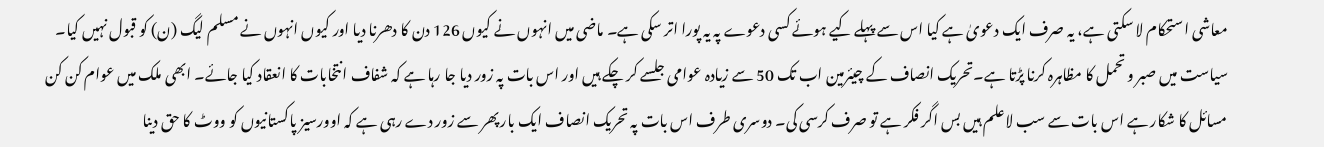معاشی استحکام لا سکتی ہے، یہ صرف ایک دعویٰ ہے کیا اس سے پہلے کیے ہوئے کسی دعوے پہ یہ پورا اتر سکی ہے۔ ماضی میں انہوں نے کیوں 126 دن کا دھرنا دیا اور کیوں انہوں نے مسلم لیگ (ن) کو قبول نہیں کیا۔ سیاست میں صبر و تحمل کا مظاہرہ کرنا پڑتا ہے۔تحریک انصاف کے چیئرمین اب تک 50 سے زیادہ عوامی جلسے کر چکے ہیں اور اس بات پہ زور دیا جا رہا ہے کہ شفاف انتخابات کا انعقاد کیا جائے۔ ابھی ملک میں عوام کن کن مسائل کا شکار ہے اس بات سے سب لاعلم ہیں بس اگر فکر ہے تو صرف کرسی کی۔ دوسری طرف اس بات پہ تحریک انصاف ایک بار پھر سے زور دے رہی ہے کہ اوورسیز پاکستانیوں کو ووٹ کا حق دینا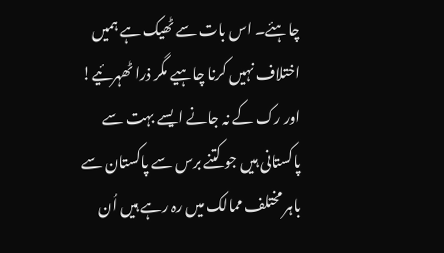چاہئے۔ اس بات سے ٹھیک ہے ہمیں اختلاف نہیں کرنا چاہیے مگر ذرا ٹھہرئیے! اور رک کے نہ جانے ایسے بہت سے پاکستانی ہیں جو کتنے برس سے پاکستان سے باہر مختلف ممالک میں رہ رہے ہیں اُن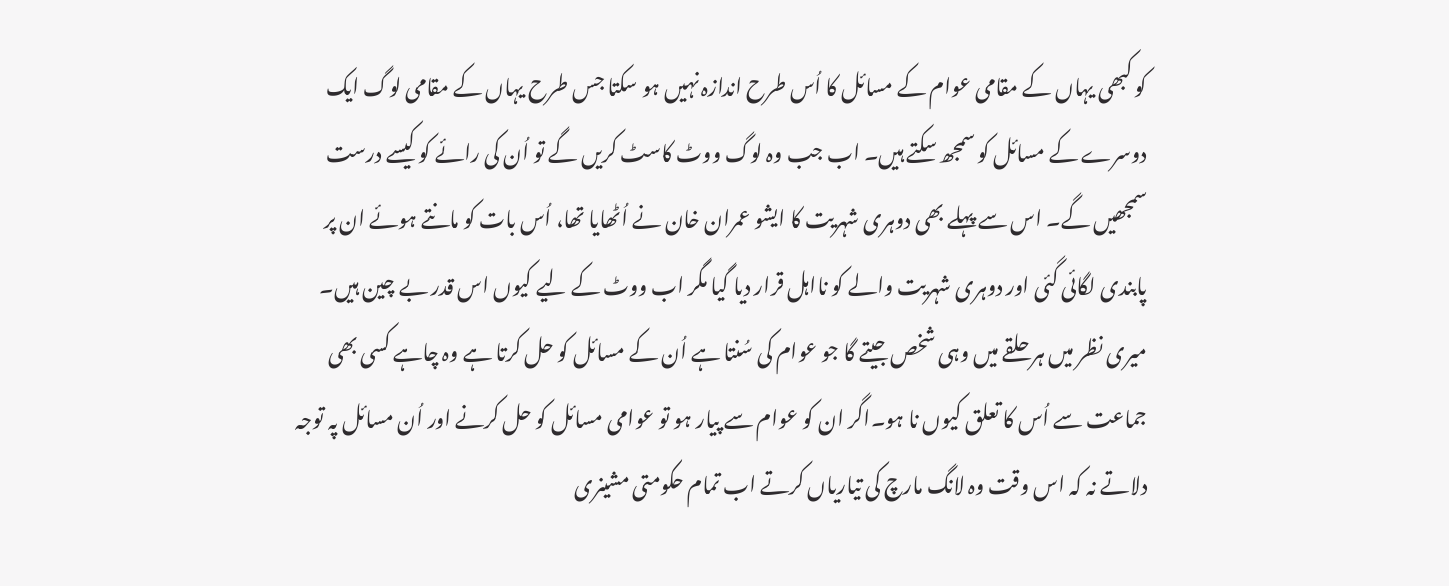کو کبھی یہاں کے مقامی عوام کے مسائل کا اُس طرح اندازہ نہیں ہو سکتا جس طرح یہاں کے مقامی لوگ ایک دوسرے کے مسائل کو سمجھ سکتے ہیں۔ اب جب وہ لوگ ووٹ کاسٹ کریں گے تو اُن کی رائے کو کیسے درست سمجھیں گے۔ اس سے پہلے بھی دوہری شہریت کا ایشو عمران خان نے اُٹھایا تھا، اُس بات کو مانتے ہوئے ان پر پابندی لگائی گئی اور دوہری شہریت والے کو نااہل قرار دیا گیا مگر اب ووٹ کے لیے کیوں اس قدر بے چین ہیں۔ میری نظر میں ہر حلقے میں وہی شخص جیتے گا جو عوام کی سُنتا ہے اُن کے مسائل کو حل کرتا ہے وہ چاہے کسی بھی جماعت سے اُس کا تعلق کیوں نا ہو۔اگر ان کو عوام سے پیار ہو تو عوامی مسائل کو حل کرنے اور اُن مسائل پہ توجہ دلاتے نہ کہ اس وقت وہ لانگ مارچ کی تیاریاں کرتے اب تمام حکومتی مشینری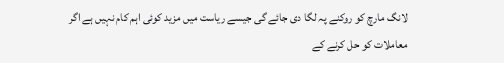لانگ مارچ کو روکنے پہ لگا دی جائے گی جیسے ریاست میں مزید کوئی اہم کام نہیں ہے اگر معاملات کو حل کرنے کے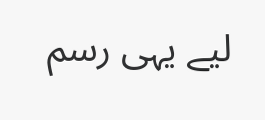لیے یہی رسم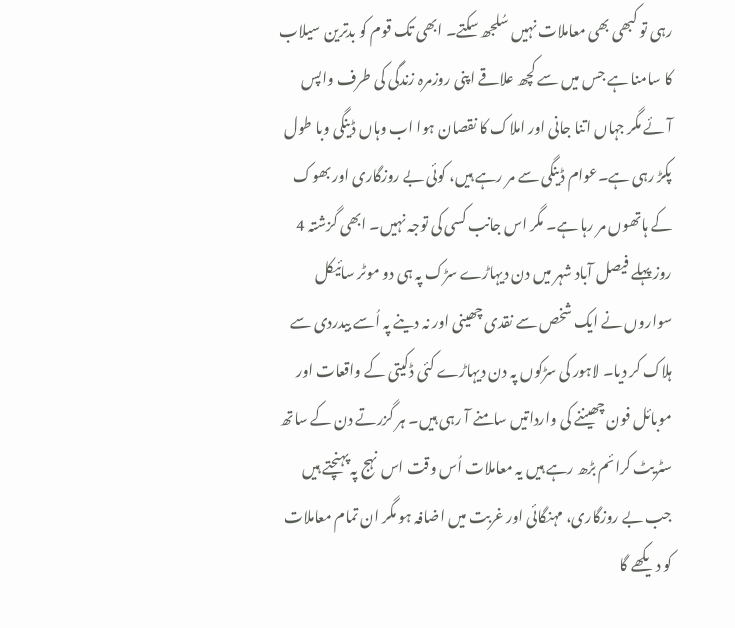رہی تو کبھی بھی معاملات نہیں سُلجھ سکتے۔ ابھی تک قوم کو بدترین سیلاب کا سامنا ہے جس میں سے کچھ علاقے اپنی روزمرہ زندگی کی طرف واپس آئے مگر جہاں اتنا جانی اور املاک کا نقصان ہوا اب وہاں ڈینگی وبا طول پکڑ رہی ہے۔عوام ڈینگی سے مر رہے ہیں، کوئی بے روزگاری اور بھوک کے ہاتھوں مر رہا ہے۔ مگر اس جانب کسی کی توجہ نہیں۔ ابھی گزشتہ 4 روز پہلے فیصل آباد شہر میں دن دیہاڑے سڑک پہ ہی دو موٹر سائیکل سواروں نے ایک شخص سے نقدی چھینی اور نہ دینے پہ اُسے بیدردی سے ہلاک کر دیا۔ لاہور کی سڑکوں پہ دن دیہاڑے کئی ڈکیتی کے واقعات اور موبائل فون چھیننے کی وارداتیں سامنے آ رہی ہیں۔ ہر گزرتے دن کے ساتھ سٹریٹ کرائم بڑھ رہے ہیں یہ معاملات اُس وقت اس نہج پہ پہنچتے ہیں جب بے روزگاری، مہنگائی اور غربت میں اضافہ ہو مگر ان تمام معاملات کو دیکھے گا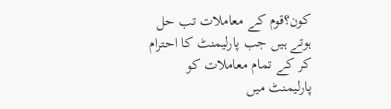کون؟قوم کے معاملات تب حل ہوتے ہیں جب پارلیمنٹ کا احترام کر کے تمام معاملات کو پارلیمنٹ میں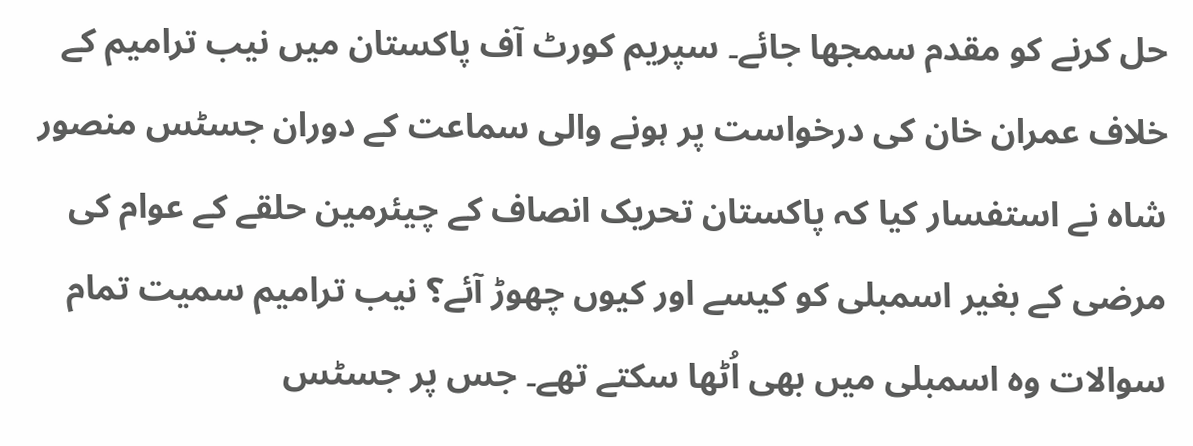حل کرنے کو مقدم سمجھا جائے۔ سپریم کورٹ آف پاکستان میں نیب ترامیم کے خلاف عمران خان کی درخواست پر ہونے والی سماعت کے دوران جسٹس منصور شاہ نے استفسار کیا کہ پاکستان تحریک انصاف کے چیئرمین حلقے کے عوام کی مرضی کے بغیر اسمبلی کو کیسے اور کیوں چھوڑ آئے؟ نیب ترامیم سمیت تمام سوالات وہ اسمبلی میں بھی اُٹھا سکتے تھے۔ جس پر جسٹس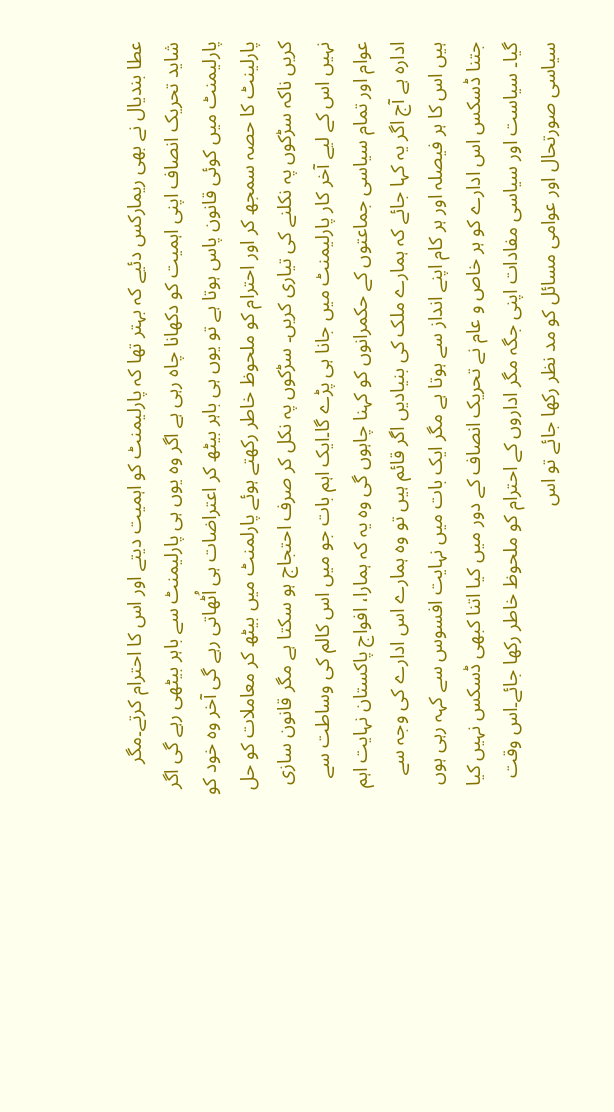عطا بندیال نے بھی ریمارکس دئیے کہ بہتر تھا کہ پارلیمنٹ کو اہمیت دیتے اور اس کا احترام کرتے۔مگر شاید تحریک انصاف اپنی اہمیت کو دکھانا چاہ رہی ہے اگر وہ یوں ہی پارلیمنٹ سے باہر بیٹھی رہے گی اگر پارلیمنٹ میں کوئی قانون پاس ہوتا ہے تو یوں ہی باہر بیٹھ کر اعتراضات ہی اُٹھاتی رہے گی آخر وہ خود کو پارلینٹ کا حصہ سمجھ کر اور احترام کو ملحوظ خاطر رکھتے ہوئے پارلمنٹ میں بیٹھ کر معاملات کو حل کریں ناکہ سڑکوں پہ نکلنے کی تیاری کریں۔ سڑکوں پہ نکل کر صرف احتجاج ہو سکتا ہے مگر قانون سازی نہیں اس کے لیے آخر کار پارلیمنٹ میں جانا ہی پڑے گا۔ایک اہم بات جو میں اس کالم کی وساطت سے عوام اور تمام سیاسی جماعتوں کے حکمرانوں کو کہنا چاہوں گی وہ یہ کہ ہمارا، افواج پاکستان نہایت اہم ادارہ ہے آج اگر یہ کہا جائے کہ ہمارے ملک کی بنیادیں اگر قائم ہیں تو وہ ہمارے اس ادارے کی وجہ سے ہیں اس کا ہر فیصلہ اور ہر کام اپنے انداز سے ہوتا ہے مگر ایک بات میں نہایت افسوس سے کہہ رہی ہوں جتنا ڈسکس اس ادارے کو ہر خاص و عام نے تحریک انصاف کے دور میں کیا اتنا کبھی ڈسکس نہیں کیا گیا۔ سیاست اور سیاسی مفادات اپنی جگہ مگر اداروں کے احترام کو ملحوظ خاطر رکھا جائے۔اس وقت سیاسی صورتحال اور عوامی مسائل کو مد نظر رکھا جائے تو اس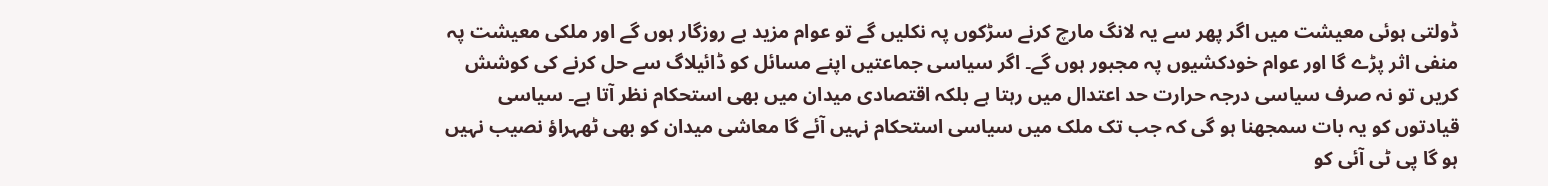ڈولتی ہوئی معیشت میں اگر پھر سے یہ لانگ مارچ کرنے سڑکوں پہ نکلیں گے تو عوام مزید بے روزگار ہوں گے اور ملکی معیشت پہ منفی اثر پڑے گا اور عوام خودکشیوں پہ مجبور ہوں گے۔ اگر سیاسی جماعتیں اپنے مسائل کو ڈائیلاگ سے حل کرنے کی کوشش کریں تو نہ صرف سیاسی درجہ حرارت حد اعتدال میں رہتا ہے بلکہ اقتصادی میدان میں بھی استحکام نظر آتا ہے۔ سیاسی قیادتوں کو یہ بات سمجھنا ہو گی کہ جب تک ملک میں سیاسی استحکام نہیں آئے گا معاشی میدان کو بھی ٹھہراؤ نصیب نہیں ہو گا پی ٹی آئی کو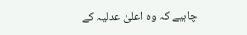چاہیے کہ وہ اعلیٰ عدلیہ کے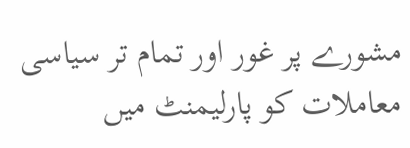مشورے پر غور اور تمام تر سیاسی معاملات کو پارلیمنٹ میں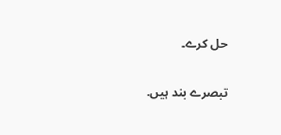حل کرے۔

تبصرے بند ہیں.